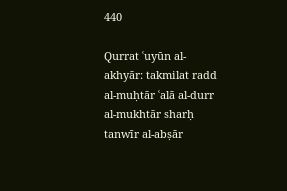440

Qurrat ʿuyūn al-akhyār: takmilat radd al-muḥtār ʿalā al-durr al-mukhtār sharḥ tanwīr al-abṣār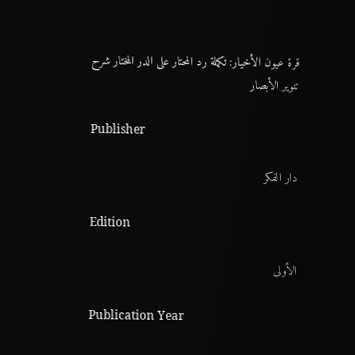قرة عيون الأخيار: تكملة رد المحتار على الدر المختار شرح تنوير الأبصار

Publisher

دار الفكر

Edition

الأولى

Publication Year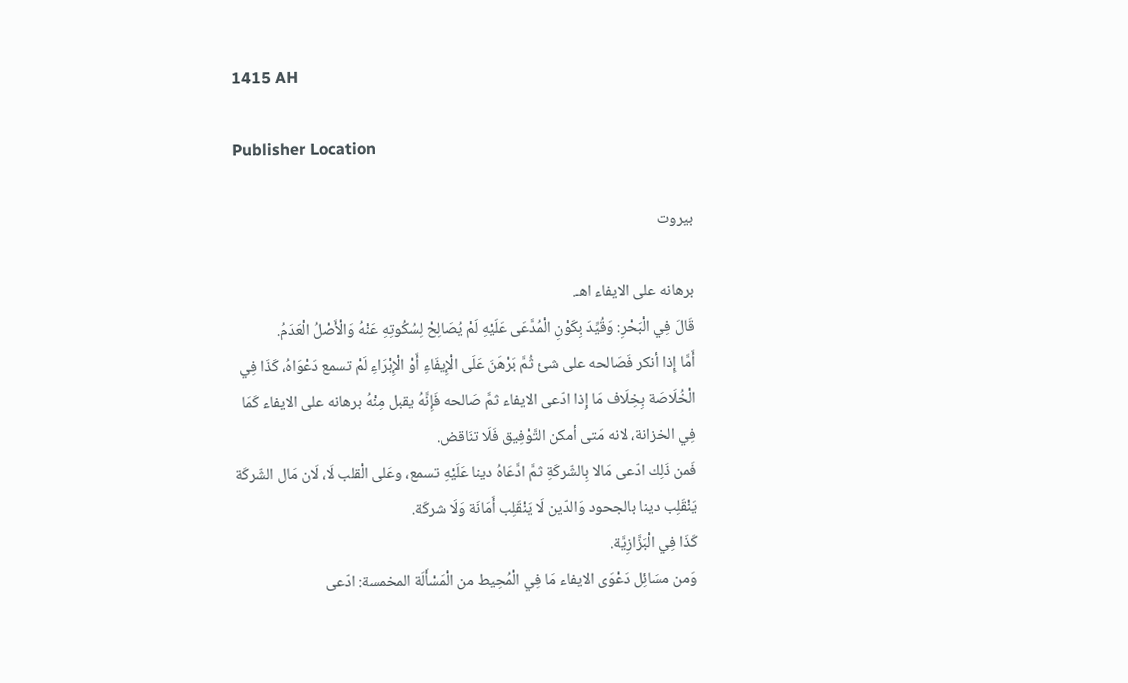1415 AH

Publisher Location

بيروت

برهانه على الايفاء اهـ.
قَالَ فِي الْبَحْرِ: وَقُيِّدَ بِكَوْنِ الْمُدَّعَى عَلَيْهِ لَمْ يُصَالِحْ لِسُكُوتِهِ عَنْهُ وَالْأَصْلُ الْعَدَمُ.
أَمَّا إِذا أنكر فَصَالحه على شئ ثُمَّ بَرْهَنَ عَلَى الْإِيفَاءِ أَوْ الْإِبْرَاءِ لَمْ تسمع دَعْوَاهُ، كَذَا فِي الْخُلَاصَة بِخِلَاف مَا إِذا ادّعى الايفاء ثمَّ صَالحه فَإِنَّهُ يقبل مِنْهُ برهانه على الايفاء كَمَا فِي الخزانة، لانه مَتى أمكن التَّوْفِيق فَلَا تنَاقض.
فَمن ذَلِك ادّعى مَالا بِالشّركَةِ ثمَّ ادَّعَاهُ دينا عَلَيْهِ تسمع، وعَلى الْقلب لَا، لَان مَال الشّركَة يَنْقَلِب دينا بالجحود وَالدّين لَا يَنْقَلِب أَمَانَة وَلَا شركَة.
كَذَا فِي الْبَزَّازِيَّة.
وَمن مسَائِل دَعْوَى الايفاء مَا فِي الْمُحِيط من الْمَسْأَلَة المخمسة: ادّعى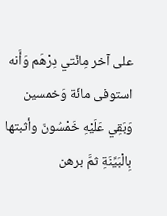على آخر مِائَتي دِرْهَم وَأَنه استوفى مائَة وَخمسين وَبَقِي عَلَيْهِ خَمْسُونَ وأثبتها بِالْبَيِّنَةِ ثمَّ برهن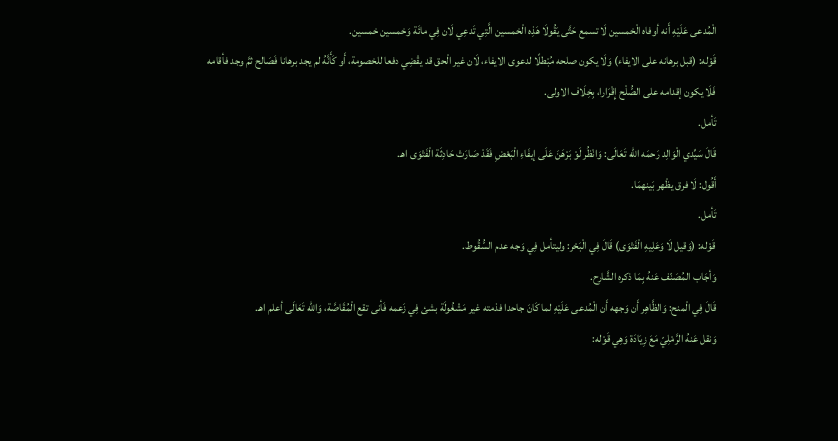الْمُدعى عَلَيْهِ أَنه أوفاه الْخمسين لَا تسمع حَتَّى يَقُولَا هَذِه الْخمسين الَّتِي تَدعِي لَان فِي مائَة وَخمسين خمسين.
قَوْله: (قبل برهانه على الايفاء) وَلَا يكون صلحه مُبْطلًا لدعوى الايفاء، لَان غير الْحق قد يقْضِي دفعا للخصومة، أَو كَأَنَّهُ لم يجد برهانا فَصَالح ثمَّ وجد فأقامه فَلَا يكون إقدامه على الصُّلْح إِقْرَارا، بِخِلَاف الاولى.
تَأمل.
قَالَ سَيِّدي الْوَالِد رَحمَه الله تَعَالَى: وَانْظُر لَوْ بَرْهَنَ عَلَى إيفَاءِ الْبَعْضِ فَقَدْ صَارَتْ حَادِثَة الْفَتْوَى اهـ.
أَقُول: لَا فرق يظْهر بَينهمَا.
تَأمل.
قَوْله: (وَقيل لَا وَعَلِيهِ الْفَتْوَى) قَالَ فِي الْبَحْر: وليتأمل فِي وَجه عدم السُّقُوط.
وَأجَاب المُصَنّف عَنهُ بِمَا ذكره الشَّارِح.
قَالَ فِي الْمنح: وَالظَّاهِر أَن وَجهه أَن الْمُدعى عَلَيْهِ لما كَانَ جاحدا فذمته غير مَشْغُولَة بشئ فِي زَعمه فَأنى تقع الْمُقَاصَّة، وَالله تَعَالَى أعلم اهـ.
وَنقل عَنهُ الرَّمْلِيّ مَعَ زِيَادَة وَهِي قَوْله: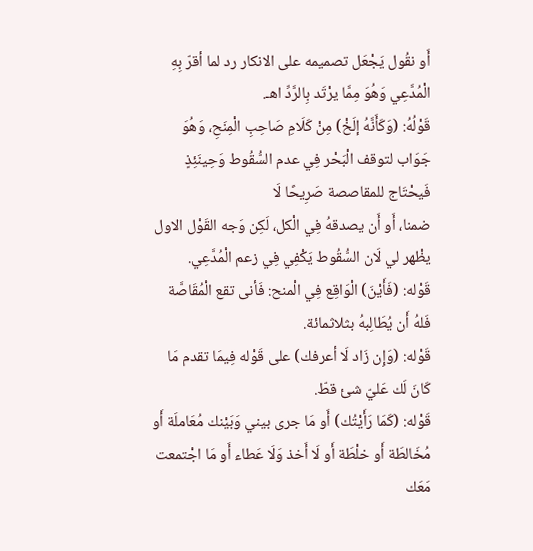أَو نقُول يَجْعَل تصميمه على الانكار رد لما أقرّ بِهِ الْمُدَّعِي وَهُوَ مِمَّا يرْتَد بِالرَّدِّ اهـ.
قَوْلُهُ: (وَكَأَنَّهُ إلَخْ) مِنْ كَلَامِ صَاحِبِ الْمِنَحِ، وَهُوَ جَوَاب لتوقف الْبَحْر فِي عدم السُّقُوط وَحِينَئِذٍ فَيحْتَاج للمقاصصة صَرِيحًا لَا
ضمنا، أَو أَن يصدقهُ فِي الْكل، لَكِن وَجه القَوْل الاول يظْهر لي لَان السُّقُوط يَكْفِي فِي زعم الْمُدَّعِي.
قَوْله: (فَأَيْنَ) الْوَاقِع فِي الْمنح: فَأنى تقع الْمُقَاصَّة فَلهُ أَن يُطَالِبهُ بثلاثمائة.
قَوْله: (وَإِن زَاد لَا أعرفك) على قَوْله فِيمَا تقدم مَا كَانَ لَك عَليّ شئ قطّ.
قَوْله: (كَمَا رَأَيْتُك) أَو مَا جرى بيني وَبَيْنك مُعَاملَة أَو مُخَالطَة أَو خلْطَة أَو لَا أَخذ وَلَا عَطاء أَو مَا اجْتمعت مَعَك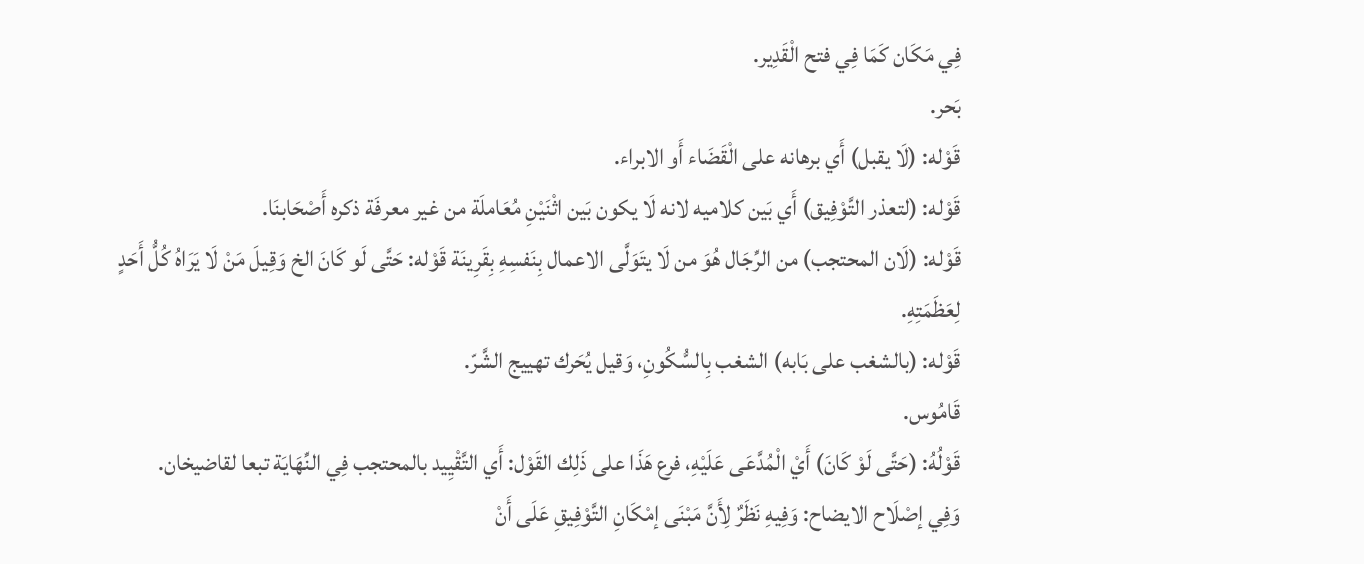فِي مَكَان كَمَا فِي فتح الْقَدِير.
بَحر.
قَوْله: (لَا يقبل) أَي برهانه على الْقَضَاء أَو الابراء.
قَوْله: (لتعذر التَّوْفِيق) أَي بَين كلاميه لانه لَا يكون بَين اثْنَيْنِ مُعَاملَة من غير معرفَة ذكره أَصْحَابنَا.
قَوْله: (لَان المحتجب) من الرِّجَال هُوَ من لَا يتَوَلَّى الاعمال بِنَفسِهِ بِقَرِينَة قَوْله: حَتَّى لَو كَانَ الخ وَقِيلَ مَنْ لَا يَرَاهُ كُلُّ أَحَدٍ لِعَظَمَتِهِ.
قَوْله: (بالشغب على بَابه) الشغب بِالسُّكُونِ، وَقيل يُحَرك تهييج الشَّرّ.
قَامُوس.
قَوْلُهُ: (حَتَّى لَوْ كَانَ) أَيْ الْمُدَّعَى عَلَيْهِ، فرع هَذَا على ذَلِك القَوْل: أَي التَّقْيِيد بالمحتجب فِي النِّهَايَة تبعا لقاضيخان.
وَفِي إصْلَاح الايضاح: وَفِيهِ نَظَرٌ لِأَنَّ مَبْنَى إمْكَانِ التَّوْفِيقِ عَلَى أَنْ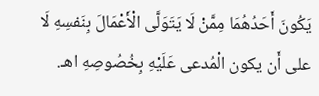يَكُونَ أَحَدُهُمَا مِمَّنْ لَا يَتَوَلَّى الْأَعْمَالَ بِنَفسِهِ لَا على أَن يكون الْمُدعى عَلَيْهِ بِخُصُوصِهِ اهـ.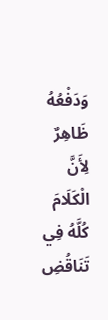وَدَفْعُهُ ظَاهِرٌ لِأَنَّ الْكَلَامَ كُلَّهُ فِي تَنَاقُضِ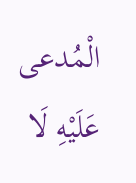الْمُدعى عَلَيْهِ لَا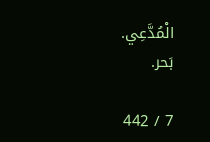الْمُدَّعِي.
بَحر.

7 / 442